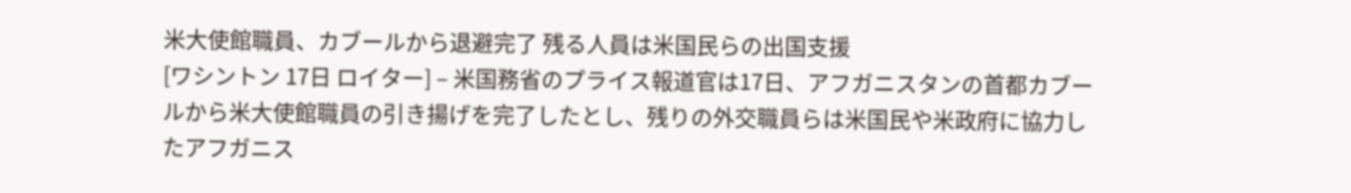米大使館職員、カブールから退避完了 残る人員は米国民らの出国支援
[ワシントン 17日 ロイター] – 米国務省のプライス報道官は17日、アフガニスタンの首都カブールから米大使館職員の引き揚げを完了したとし、残りの外交職員らは米国民や米政府に協力したアフガニス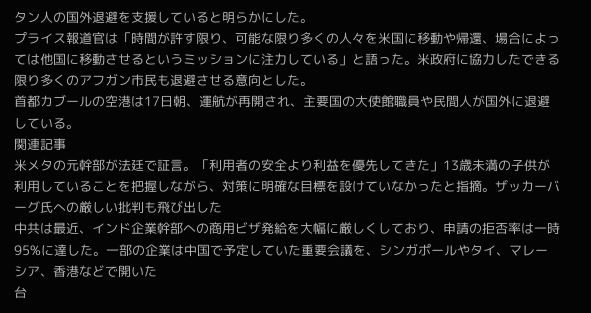タン人の国外退避を支援していると明らかにした。
プライス報道官は「時間が許す限り、可能な限り多くの人々を米国に移動や帰還、場合によっては他国に移動させるというミッションに注力している」と語った。米政府に協力したできる限り多くのアフガン市民も退避させる意向とした。
首都カブールの空港は17日朝、運航が再開され、主要国の大使館職員や民間人が国外に退避している。
関連記事
米メタの元幹部が法廷で証言。「利用者の安全より利益を優先してきた」13歳未満の子供が利用していることを把握しながら、対策に明確な目標を設けていなかったと指摘。ザッカーバーグ氏への厳しい批判も飛び出した
中共は最近、インド企業幹部への商用ビザ発給を大幅に厳しくしており、申請の拒否率は一時95%に達した。一部の企業は中国で予定していた重要会議を、シンガポールやタイ、マレーシア、香港などで開いた
台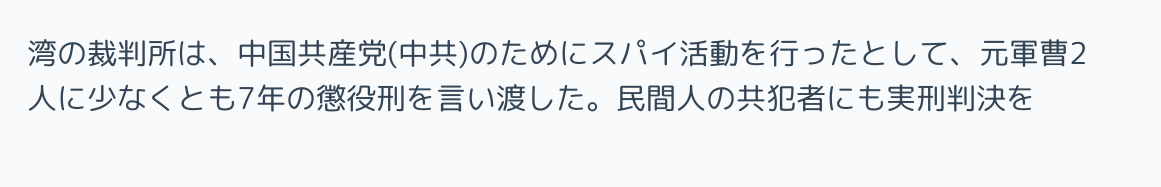湾の裁判所は、中国共産党(中共)のためにスパイ活動を行ったとして、元軍曹2人に少なくとも7年の懲役刑を言い渡した。民間人の共犯者にも実刑判決を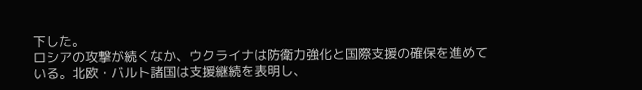下した。
ロシアの攻撃が続くなか、ウクライナは防衛力強化と国際支援の確保を進めている。北欧・バルト諸国は支援継続を表明し、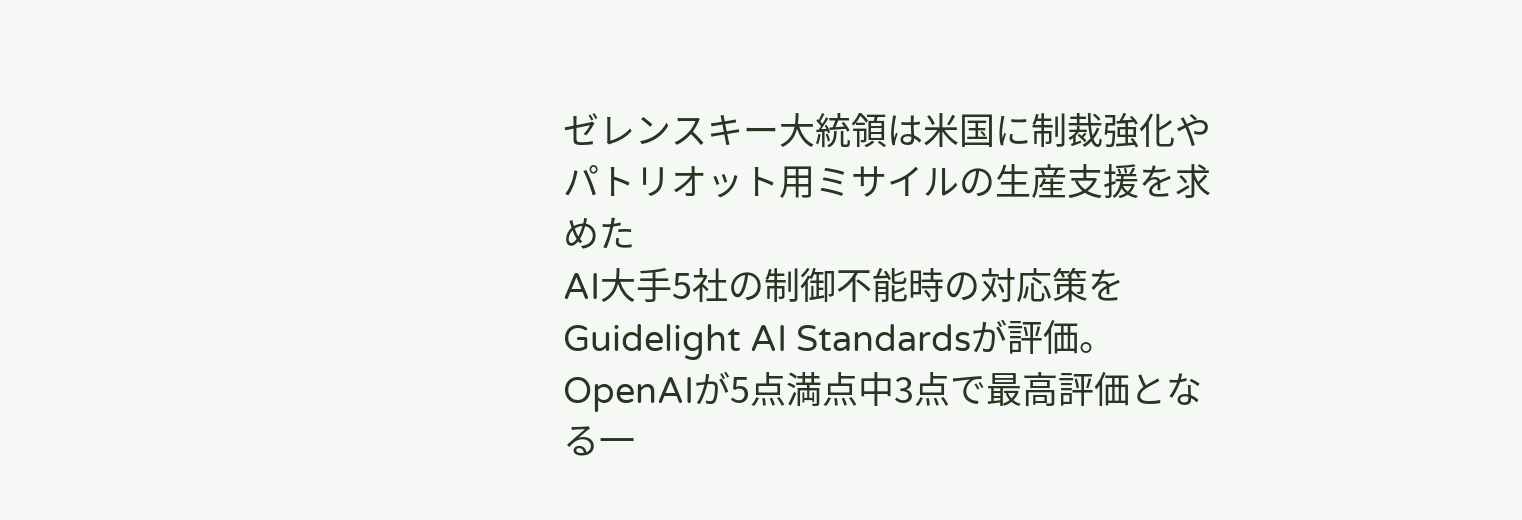ゼレンスキー大統領は米国に制裁強化やパトリオット用ミサイルの生産支援を求めた
AI大手5社の制御不能時の対応策をGuidelight AI Standardsが評価。OpenAIが5点満点中3点で最高評価となる一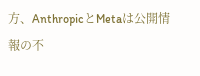方、AnthropicとMetaは公開情報の不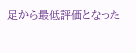足から最低評価となった